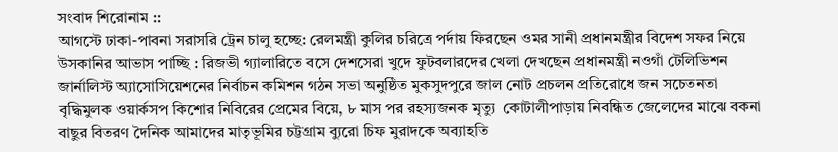সংবাদ শিরোনাম ::
আগস্টে ঢাকা-পাবনা সরাসরি ট্রেন চালু হচ্ছে: রেলমন্ত্রী কুলির চরিত্রে পর্দায় ফিরছেন ওমর সানী প্রধানমন্ত্রীর বিদেশ সফর নিয়ে উসকানির আভাস পাচ্ছি : রিজভী গ্যালারিতে বসে দেশসেরা খুদে ফুটবলারদের খেলা দেখছেন প্রধানমন্ত্রী নওগাঁ টেলিভিশন জার্নালিস্ট অ্যাসোসিয়েশনের নির্বাচন কমিশন গঠন সভা অনুষ্ঠিত মুকসুদপুরে জাল নোট প্রচলন প্রতিরোধে জন সচেতনতা বৃদ্ধিমুলক ওয়ার্কসপ কিশোর নিবিরের প্রেমের বিয়ে, ৮ মাস পর রহস্যজনক মৃত্যু  কোটালীপাড়ায় নিবন্ধিত জেলেদের মাঝে বকনা বাছুর বিতরণ দৈনিক আমাদের মাতৃভূমির চট্টগ্রাম ব্যুরো চিফ মুরাদকে অব্যাহতি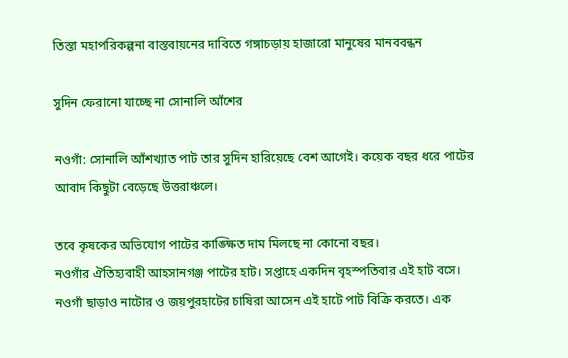তিস্তা মহাপরিকল্পনা বাস্তবায়নের দাবিতে গঙ্গাচড়ায় হাজারো মানুষের মানববন্ধন

সুদিন ফেরানো যাচ্ছে না সোনালি আঁশের

নওগাঁ: সোনালি আঁশখ্যাত পাট তার সুদিন হারিয়েছে বেশ আগেই। কয়েক বছর ধরে পাটের আবাদ কিছুটা বেড়েছে উত্তরাঞ্চলে।

তবে কৃষকের অভিযোগ পাটের কাঙ্ক্ষিত দাম মিলছে না কোনো বছর।
নওগাঁর ঐতিহ্যবাহী আহসানগঞ্জ পাটের হাট। সপ্তাহে একদিন বৃহস্পতিবার এই হাট বসে। নওগাঁ ছাড়াও নাটোর ও জয়পুরহাটের চাষিরা আসেন এই হাটে পাট বিক্রি করতে। এক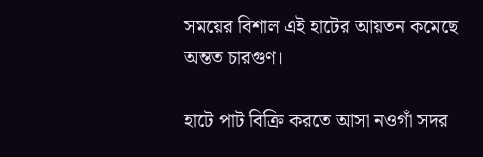সময়ের বিশাল এই হাটের আয়তন কমেছে অন্তত চারগুণ।

হাটে পাট বিক্রি করতে আসা নওগাঁ সদর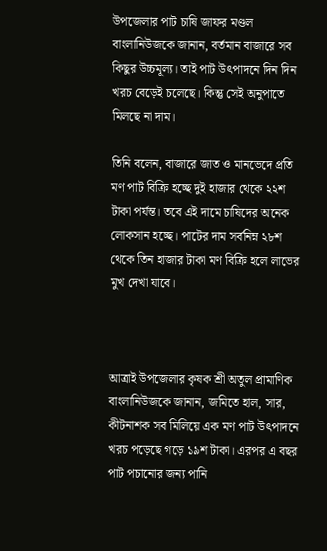উপজেলার পাট চাষি জাফর মণ্ডল বাংলানিউজকে জানান, বর্তমান বাজারে সব কিছুর উচ্চমূল্য। তাই পাট উৎপাদনে দিন দিন খরচ বেড়েই চলেছে। কিন্তু সেই অনুপাতে মিলছে না দাম।

তিনি বলেন, বাজারে জাত ও মানভেদে প্রতি মণ পাট বিক্রি হচ্ছে দুই হাজার থেকে ২২শ টাকা পর্যন্ত। তবে এই দামে চাষিদের অনেক লোকসান হচ্ছে। পাটের দাম সর্বনিম্ন ২৮শ থেকে তিন হাজার টাকা মণ বিক্রি হলে লাভের মুখ দেখা যাবে।



আত্রাই উপজেলার কৃষক শ্রী অতুল প্রামাণিক বাংলানিউজকে জানান, জমিতে হাল, সার, কীটনাশক সব মিলিয়ে এক মণ পাট উৎপাদনে খরচ পড়েছে গড়ে ১৯শ টাকা। এরপর এ বছর পাট পচানোর জন্য পানি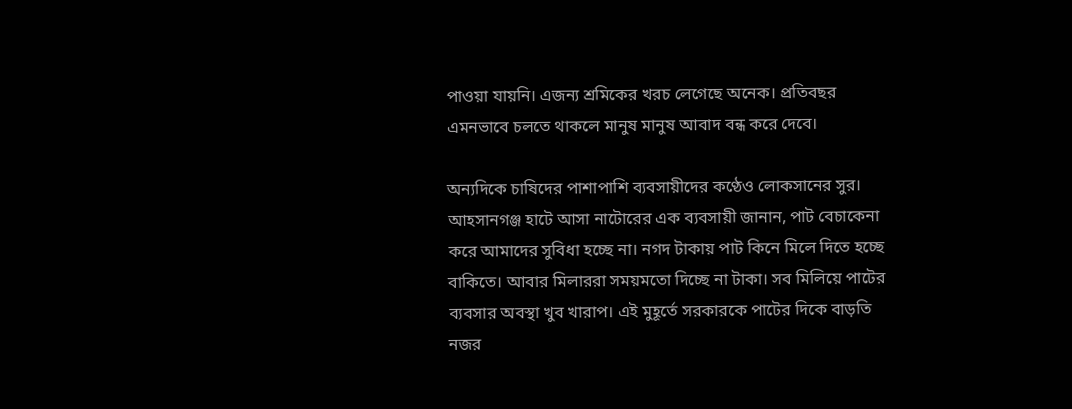পাওয়া যায়নি। এজন্য শ্রমিকের খরচ লেগেছে অনেক। প্রতিবছর এমনভাবে চলতে থাকলে মানুষ মানুষ আবাদ বন্ধ করে দেবে।

অন্যদিকে চাষিদের পাশাপাশি ব্যবসায়ীদের কণ্ঠেও লোকসানের সুর। আহসানগঞ্জ হাটে আসা নাটোরের এক ব্যবসায়ী জানান, পাট বেচাকেনা করে আমাদের সুবিধা হচ্ছে না। নগদ টাকায় পাট কিনে মিলে দিতে হচ্ছে বাকিতে। আবার মিলাররা সময়মতো দিচ্ছে না টাকা। সব মিলিয়ে পাটের ব্যবসার অবস্থা খুব খারাপ। এই মুহূর্তে সরকারকে পাটের দিকে বাড়তি নজর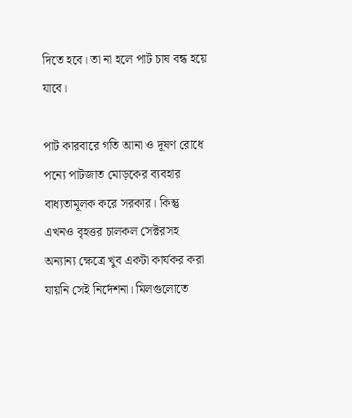দিতে হবে। তা না হলে পাট চাষ বন্ধ হয়ে যাবে।

পাট কারবারে গতি আনা ও দূষণ রোধে পন্যে পাটজাত মোড়কের ব্যবহার বাধ্যতামূলক করে সরকার। কিন্তু এখনও বৃহত্তর চালকল সেক্টরসহ অন্যান্য ক্ষেত্রে খুব একটা কার্যকর করা যায়নি সেই নির্দেশনা। মিলগুলোতে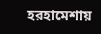হরহামেশায়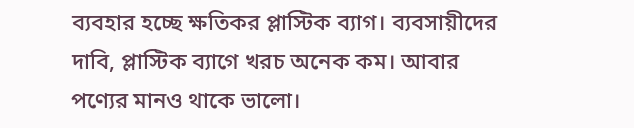ব্যবহার হচ্ছে ক্ষতিকর প্লাস্টিক ব্যাগ। ব্যবসায়ীদের দাবি, প্লাস্টিক ব্যাগে খরচ অনেক কম। আবার পণ্যের মানও থাকে ভালো।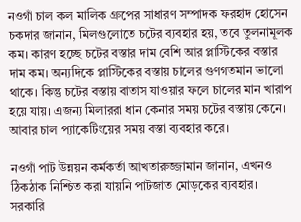নওগাঁ চাল কল মালিক গ্রুপের সাধারণ সম্পাদক ফরহাদ হোসেন চকদার জানান, মিলগুলোতে চটের ব্যবহার হয়, তবে তুলনামূলক কম। কারণ হচ্ছে চটের বস্তার দাম বেশি আর প্লাস্টিকের বস্তার দাম কম। অন্যদিকে প্লাস্টিকের বস্তায় চালের গুণগতমান ভালো থাকে। কিন্তু চটের বস্তায় বাতাস যাওয়ার ফলে চালের মান খারাপ হয়ে যায়। এজন্য মিলাররা ধান কেনার সময় চটের বস্তায় কেনে। আবার চাল প্যাকেটিংয়ের সময় বস্তা ব্যবহার করে।

নওগাঁ পাট উন্নয়ন কর্মকর্তা আখতারুজ্জামান জানান, এখনও ঠিকঠাক নিশ্চিত করা যায়নি পাটজাত মোড়কের ব্যবহার। সরকারি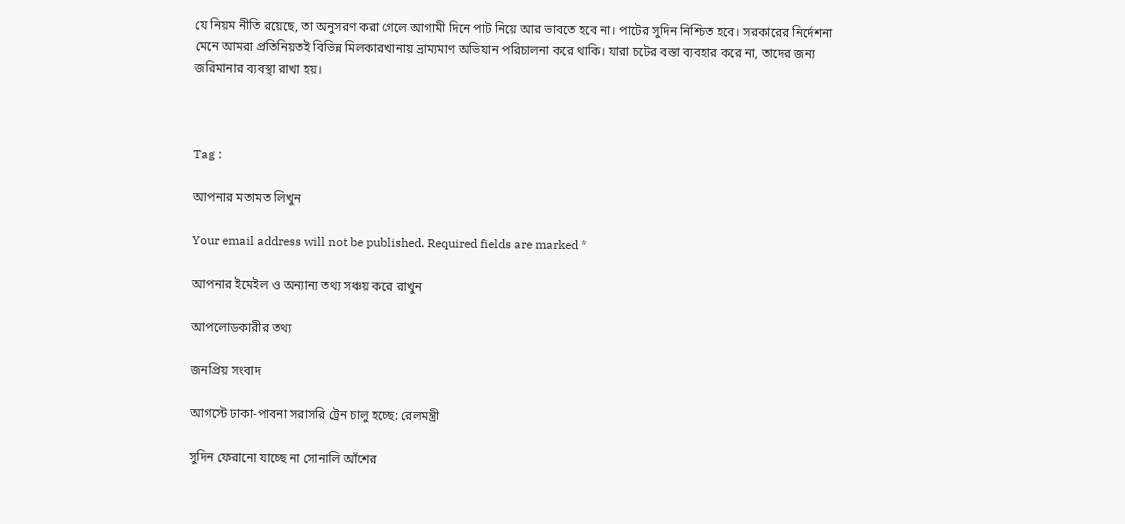যে নিয়ম নীতি রয়েছে, তা অনুসরণ করা গেলে আগামী দিনে পাট নিয়ে আর ভাবতে হবে না। পাটের সুদিন নিশ্চিত হবে। সরকারের নির্দেশনা মেনে আমরা প্রতিনিয়তই বিভিন্ন মিলকারখানায় ভ্রাম্যমাণ অভিযান পরিচালনা করে থাকি। যারা চটের বস্তা ব্যবহার করে না, তাদের জন্য জরিমানার ব্যবস্থা রাখা হয়।



Tag :

আপনার মতামত লিখুন

Your email address will not be published. Required fields are marked *

আপনার ইমেইল ও অন্যান্য তথ্য সঞ্চয় করে রাখুন

আপলোডকারীর তথ্য

জনপ্রিয় সংবাদ

আগস্টে ঢাকা-পাবনা সরাসরি ট্রেন চালু হচ্ছে: রেলমন্ত্রী

সুদিন ফেরানো যাচ্ছে না সোনালি আঁশের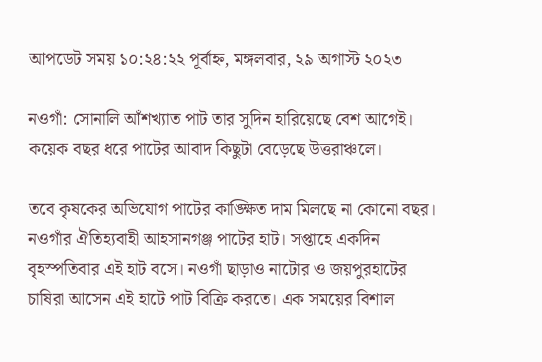আপডেট সময় ১০:২৪:২২ পূর্বাহ্ন, মঙ্গলবার, ২৯ অগাস্ট ২০২৩

নওগাঁ: সোনালি আঁশখ্যাত পাট তার সুদিন হারিয়েছে বেশ আগেই। কয়েক বছর ধরে পাটের আবাদ কিছুটা বেড়েছে উত্তরাঞ্চলে।

তবে কৃষকের অভিযোগ পাটের কাঙ্ক্ষিত দাম মিলছে না কোনো বছর।
নওগাঁর ঐতিহ্যবাহী আহসানগঞ্জ পাটের হাট। সপ্তাহে একদিন বৃহস্পতিবার এই হাট বসে। নওগাঁ ছাড়াও নাটোর ও জয়পুরহাটের চাষিরা আসেন এই হাটে পাট বিক্রি করতে। এক সময়ের বিশাল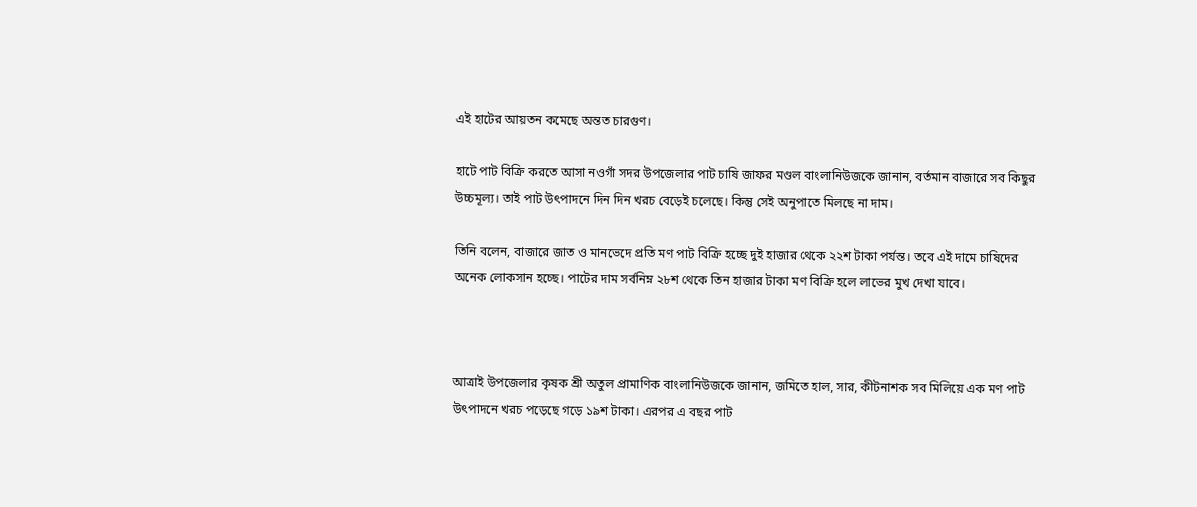এই হাটের আয়তন কমেছে অন্তত চারগুণ।

হাটে পাট বিক্রি করতে আসা নওগাঁ সদর উপজেলার পাট চাষি জাফর মণ্ডল বাংলানিউজকে জানান, বর্তমান বাজারে সব কিছুর উচ্চমূল্য। তাই পাট উৎপাদনে দিন দিন খরচ বেড়েই চলেছে। কিন্তু সেই অনুপাতে মিলছে না দাম।

তিনি বলেন, বাজারে জাত ও মানভেদে প্রতি মণ পাট বিক্রি হচ্ছে দুই হাজার থেকে ২২শ টাকা পর্যন্ত। তবে এই দামে চাষিদের অনেক লোকসান হচ্ছে। পাটের দাম সর্বনিম্ন ২৮শ থেকে তিন হাজার টাকা মণ বিক্রি হলে লাভের মুখ দেখা যাবে।



আত্রাই উপজেলার কৃষক শ্রী অতুল প্রামাণিক বাংলানিউজকে জানান, জমিতে হাল, সার, কীটনাশক সব মিলিয়ে এক মণ পাট উৎপাদনে খরচ পড়েছে গড়ে ১৯শ টাকা। এরপর এ বছর পাট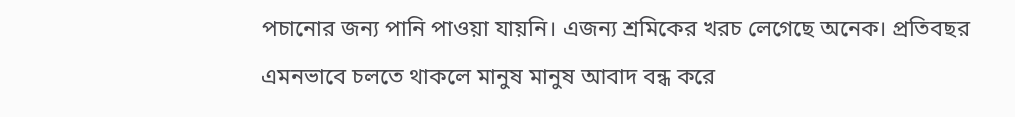পচানোর জন্য পানি পাওয়া যায়নি। এজন্য শ্রমিকের খরচ লেগেছে অনেক। প্রতিবছর এমনভাবে চলতে থাকলে মানুষ মানুষ আবাদ বন্ধ করে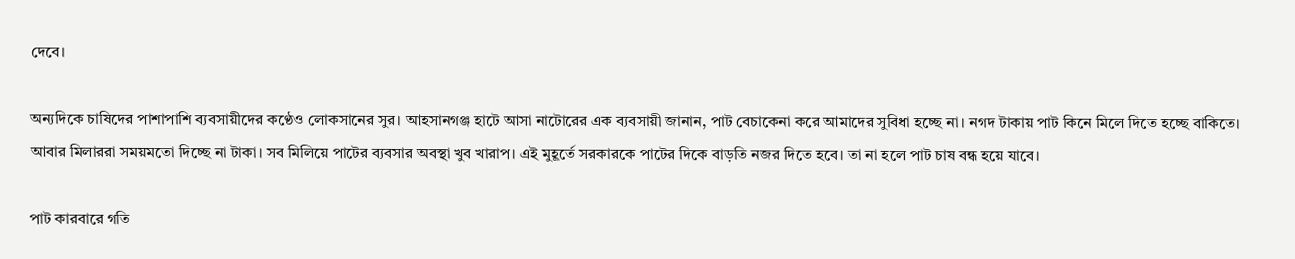দেবে।

অন্যদিকে চাষিদের পাশাপাশি ব্যবসায়ীদের কণ্ঠেও লোকসানের সুর। আহসানগঞ্জ হাটে আসা নাটোরের এক ব্যবসায়ী জানান, পাট বেচাকেনা করে আমাদের সুবিধা হচ্ছে না। নগদ টাকায় পাট কিনে মিলে দিতে হচ্ছে বাকিতে। আবার মিলাররা সময়মতো দিচ্ছে না টাকা। সব মিলিয়ে পাটের ব্যবসার অবস্থা খুব খারাপ। এই মুহূর্তে সরকারকে পাটের দিকে বাড়তি নজর দিতে হবে। তা না হলে পাট চাষ বন্ধ হয়ে যাবে।

পাট কারবারে গতি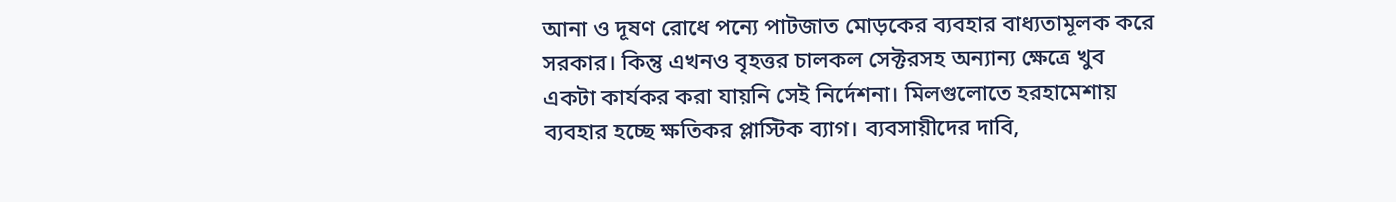আনা ও দূষণ রোধে পন্যে পাটজাত মোড়কের ব্যবহার বাধ্যতামূলক করে সরকার। কিন্তু এখনও বৃহত্তর চালকল সেক্টরসহ অন্যান্য ক্ষেত্রে খুব একটা কার্যকর করা যায়নি সেই নির্দেশনা। মিলগুলোতে হরহামেশায় ব্যবহার হচ্ছে ক্ষতিকর প্লাস্টিক ব্যাগ। ব্যবসায়ীদের দাবি,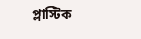প্লাস্টিক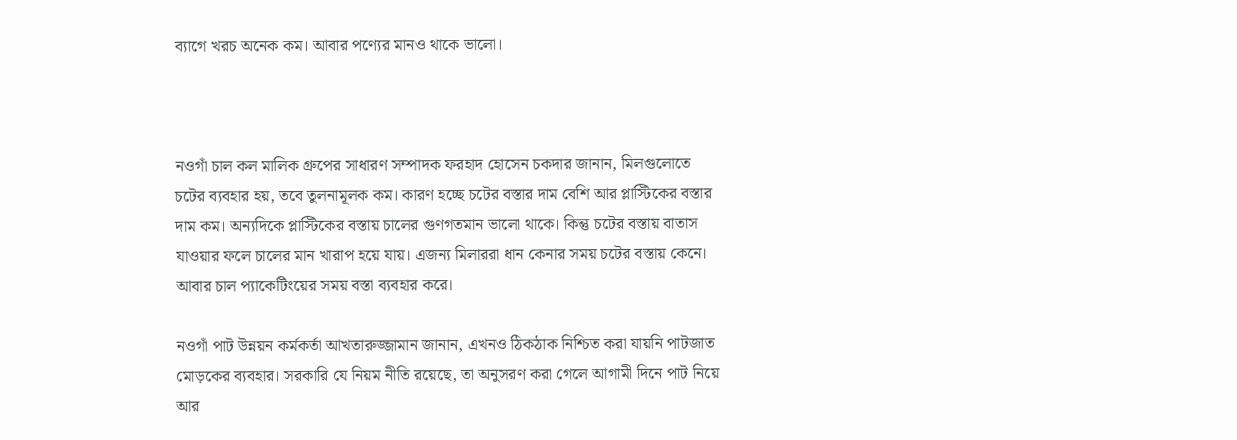ব্যাগে খরচ অনেক কম। আবার পণ্যের মানও থাকে ভালো।



নওগাঁ চাল কল মালিক গ্রুপের সাধারণ সম্পাদক ফরহাদ হোসেন চকদার জানান, মিলগুলোতে চটের ব্যবহার হয়, তবে তুলনামূলক কম। কারণ হচ্ছে চটের বস্তার দাম বেশি আর প্লাস্টিকের বস্তার দাম কম। অন্যদিকে প্লাস্টিকের বস্তায় চালের গুণগতমান ভালো থাকে। কিন্তু চটের বস্তায় বাতাস যাওয়ার ফলে চালের মান খারাপ হয়ে যায়। এজন্য মিলাররা ধান কেনার সময় চটের বস্তায় কেনে। আবার চাল প্যাকেটিংয়ের সময় বস্তা ব্যবহার করে।

নওগাঁ পাট উন্নয়ন কর্মকর্তা আখতারুজ্জামান জানান, এখনও ঠিকঠাক নিশ্চিত করা যায়নি পাটজাত মোড়কের ব্যবহার। সরকারি যে নিয়ম নীতি রয়েছে, তা অনুসরণ করা গেলে আগামী দিনে পাট নিয়ে আর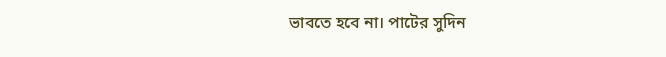ভাবতে হবে না। পাটের সুদিন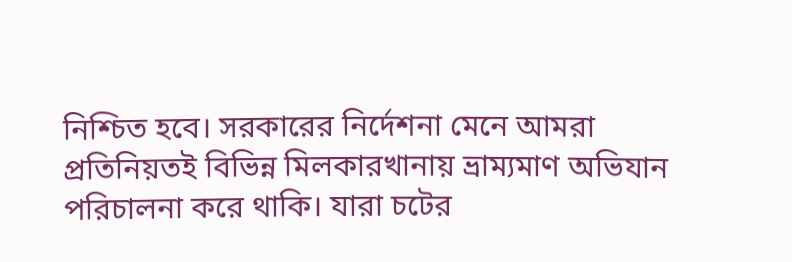নিশ্চিত হবে। সরকারের নির্দেশনা মেনে আমরা প্রতিনিয়তই বিভিন্ন মিলকারখানায় ভ্রাম্যমাণ অভিযান পরিচালনা করে থাকি। যারা চটের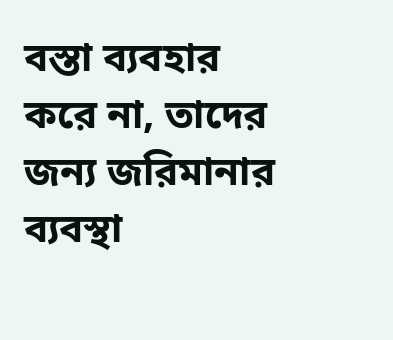বস্তা ব্যবহার করে না, তাদের জন্য জরিমানার ব্যবস্থা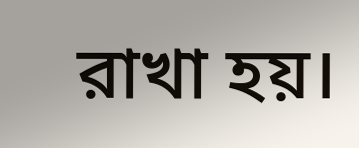রাখা হয়।